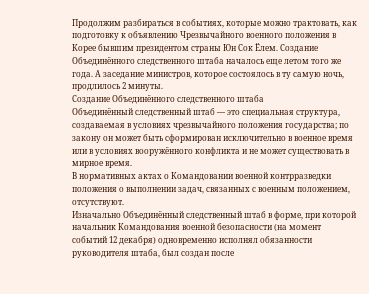Продолжим разбираться в событиях, которые можно трактовать, как подготовку к объявлению Чрезвычайного военного положения в Корее бывшим президентом страны Юн Сок Ёлем. Создание Объединённого следственного штаба началось еще летом того же года. А заседание министров, которое состоялось в ту самую ночь, продлилось 2 минуты.
Создание Объединённого следственного штаба
Объединённый следственный штаб — это специальная структура, создаваемая в условиях чрезвычайного положения государства; по закону он может быть сформирован исключительно в военное время или в условиях вооружённого конфликта и не может существовать в мирное время.
В нормативных актах о Командовании военной контрразведки положения о выполнении задач, связанных с военным положением, отсутствуют.
Изначально Объединённый следственный штаб в форме, при которой начальник Командования военной безопасности (на момент событий 12 декабря) одновременно исполнял обязанности руководителя штаба, был создан после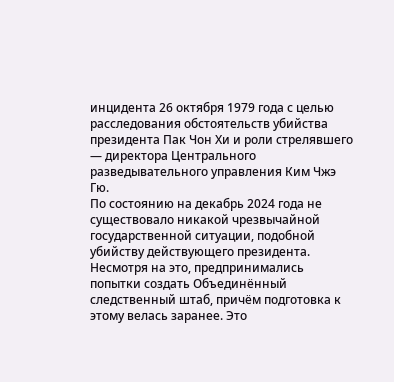инцидента 26 октября 1979 года с целью расследования обстоятельств убийства президента Пак Чон Хи и роли стрелявшего — директора Центрального разведывательного управления Ким Чжэ Гю.
По состоянию на декабрь 2024 года не существовало никакой чрезвычайной государственной ситуации, подобной убийству действующего президента. Несмотря на это, предпринимались попытки создать Объединённый следственный штаб, причём подготовка к этому велась заранее. Это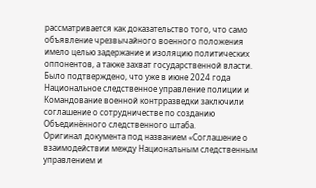рассматривается как доказательство того, что само объявление чрезвычайного военного положения имело целью задержание и изоляцию политических оппонентов, а также захват государственной власти.
Было подтверждено, что уже в июне 2024 года Национальное следственное управление полиции и Командование военной контрразведки заключили соглашение о сотрудничестве по созданию Объединённого следственного штаба.
Оригинал документа под названием «Соглашение о взаимодействии между Национальным следственным управлением и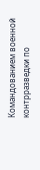Командованием военной контрразведки по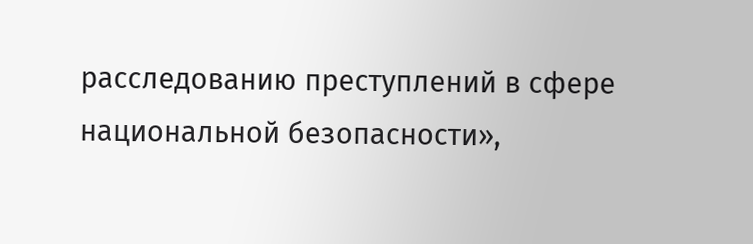расследованию преступлений в сфере национальной безопасности»,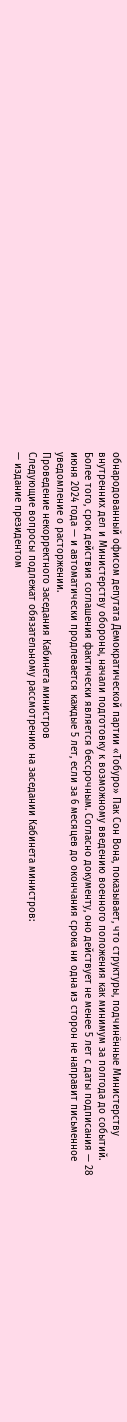обнародованный офисом депутата Демократической партии «Тобуро» Пак Сон Вона, показывает, что структуры, подчинённые Министерству внутренних дел и Министерству обороны, начали подготовку к возможному введению военного положения как минимум за полгода до событий.
Более того, срок действия соглашения фактически является бессрочным. Согласно документу, оно действует не менее 5 лет с даты подписания — 28 июня 2024 года — и автоматически продлевается каждые 5 лет, если за 6 месяцев до окончания срока ни одна из сторон не направит письменное уведомление о расторжении.
Проведение некорректного заседания Кабинета министров
Следующие вопросы подлежат обязательному рассмотрению на заседании Кабинета министров:
— издание президентом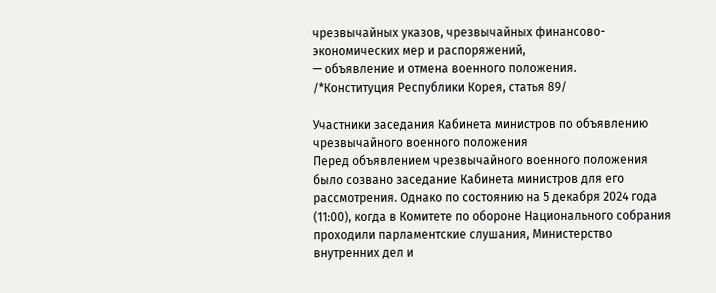чрезвычайных указов, чрезвычайных финансово-экономических мер и распоряжений,
— объявление и отмена военного положения.
/*Конституция Республики Корея, статья 89/

Участники заседания Кабинета министров по объявлению чрезвычайного военного положения
Перед объявлением чрезвычайного военного положения было созвано заседание Кабинета министров для его рассмотрения. Однако по состоянию на 5 декабря 2024 года (11:00), когда в Комитете по обороне Национального собрания проходили парламентские слушания, Министерство внутренних дел и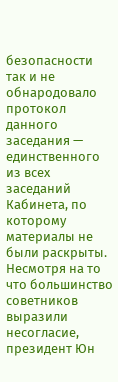безопасности так и не обнародовало протокол данного заседания — единственного из всех заседаний Кабинета, по которому материалы не были раскрыты.
Несмотря на то что большинство советников выразили несогласие, президент Юн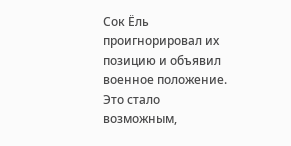Сок Ёль проигнорировал их позицию и объявил военное положение. Это стало возможным,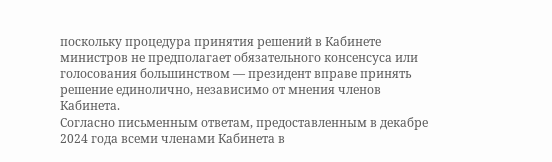поскольку процедура принятия решений в Кабинете министров не предполагает обязательного консенсуса или голосования большинством — президент вправе принять решение единолично, независимо от мнения членов Кабинета.
Согласно письменным ответам, предоставленным в декабре 2024 года всеми членами Кабинета в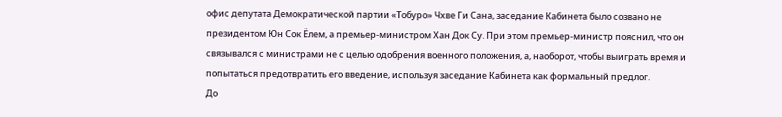офис депутата Демократической партии «Тобуро» Чхве Ги Сана, заседание Кабинета было созвано не президентом Юн Сок Ёлем, а премьер-министром Хан Док Су. При этом премьер-министр пояснил, что он связывался с министрами не с целью одобрения военного положения, а, наоборот, чтобы выиграть время и попытаться предотвратить его введение, используя заседание Кабинета как формальный предлог.
До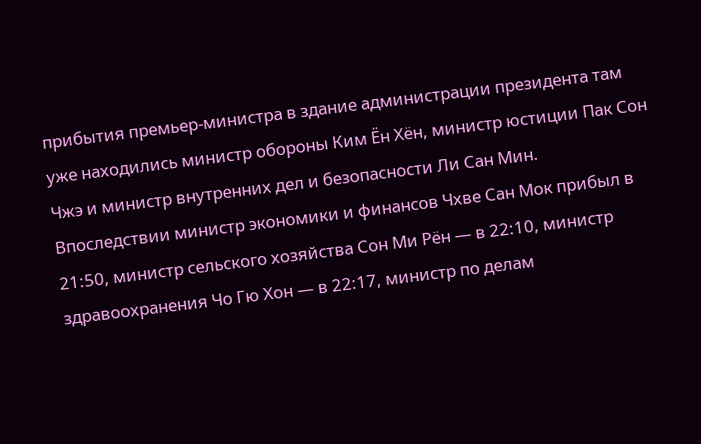прибытия премьер-министра в здание администрации президента там уже находились министр обороны Ким Ён Хён, министр юстиции Пак Сон Чжэ и министр внутренних дел и безопасности Ли Сан Мин.
Впоследствии министр экономики и финансов Чхве Сан Мок прибыл в 21:50, министр сельского хозяйства Сон Ми Рён — в 22:10, министр здравоохранения Чо Гю Хон — в 22:17, министр по делам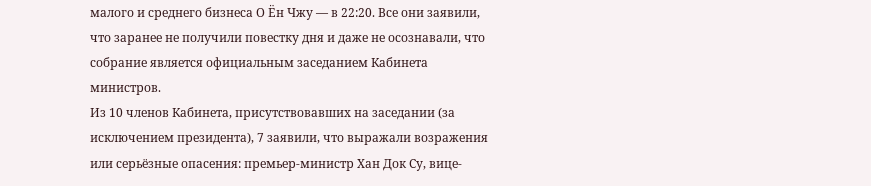малого и среднего бизнеса О Ён Чжу — в 22:20. Все они заявили, что заранее не получили повестку дня и даже не осознавали, что собрание является официальным заседанием Кабинета министров.
Из 10 членов Кабинета, присутствовавших на заседании (за исключением президента), 7 заявили, что выражали возражения или серьёзные опасения: премьер-министр Хан Док Су, вице-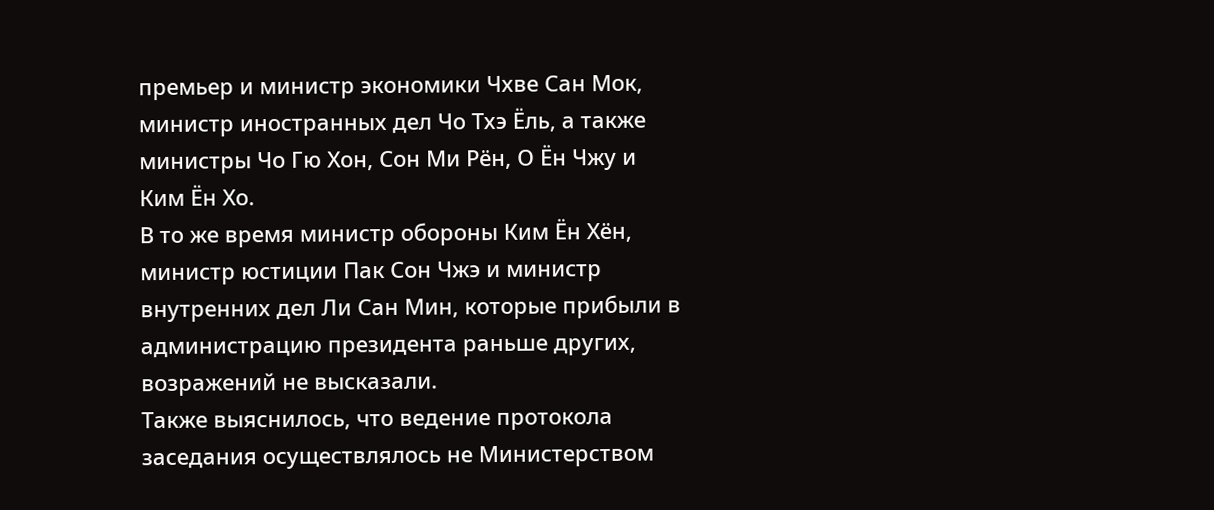премьер и министр экономики Чхве Сан Мок, министр иностранных дел Чо Тхэ Ёль, а также министры Чо Гю Хон, Сон Ми Рён, О Ён Чжу и Ким Ён Хо.
В то же время министр обороны Ким Ён Хён, министр юстиции Пак Сон Чжэ и министр внутренних дел Ли Сан Мин, которые прибыли в администрацию президента раньше других, возражений не высказали.
Также выяснилось, что ведение протокола заседания осуществлялось не Министерством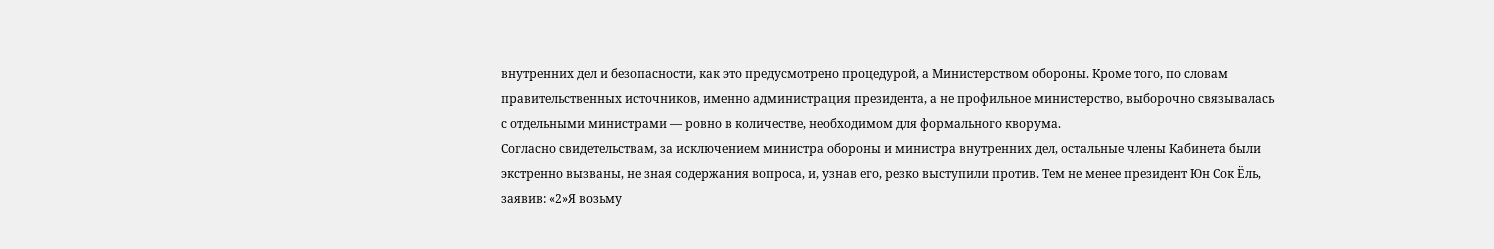внутренних дел и безопасности, как это предусмотрено процедурой, а Министерством обороны. Кроме того, по словам правительственных источников, именно администрация президента, а не профильное министерство, выборочно связывалась с отдельными министрами — ровно в количестве, необходимом для формального кворума.
Согласно свидетельствам, за исключением министра обороны и министра внутренних дел, остальные члены Кабинета были экстренно вызваны, не зная содержания вопроса, и, узнав его, резко выступили против. Тем не менее президент Юн Сок Ёль, заявив: «2»Я возьму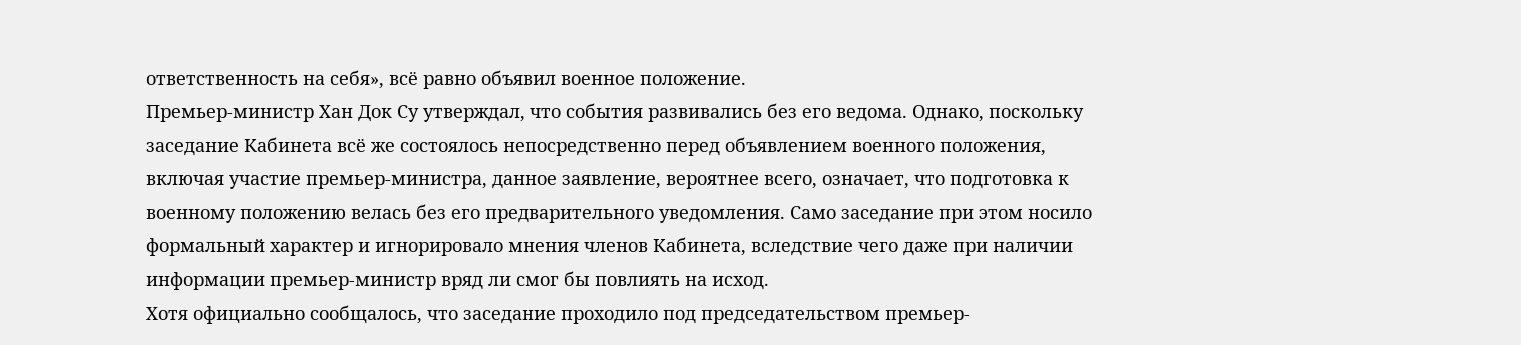ответственность на себя», всё равно объявил военное положение.
Премьер-министр Хан Док Су утверждал, что события развивались без его ведома. Однако, поскольку заседание Кабинета всё же состоялось непосредственно перед объявлением военного положения, включая участие премьер-министра, данное заявление, вероятнее всего, означает, что подготовка к военному положению велась без его предварительного уведомления. Само заседание при этом носило формальный характер и игнорировало мнения членов Кабинета, вследствие чего даже при наличии информации премьер-министр вряд ли смог бы повлиять на исход.
Хотя официально сообщалось, что заседание проходило под председательством премьер-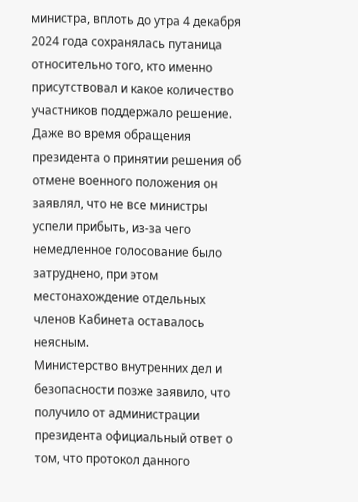министра, вплоть до утра 4 декабря 2024 года сохранялась путаница относительно того, кто именно присутствовал и какое количество участников поддержало решение. Даже во время обращения президента о принятии решения об отмене военного положения он заявлял, что не все министры успели прибыть, из-за чего немедленное голосование было затруднено, при этом местонахождение отдельных членов Кабинета оставалось неясным.
Министерство внутренних дел и безопасности позже заявило, что получило от администрации президента официальный ответ о том, что протокол данного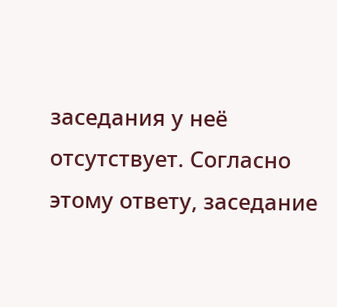заседания у неё отсутствует. Согласно этому ответу, заседание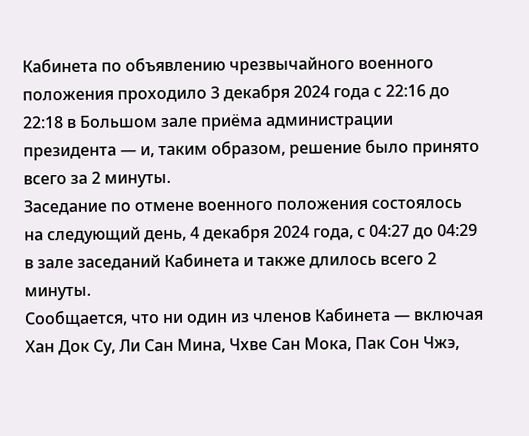Кабинета по объявлению чрезвычайного военного положения проходило 3 декабря 2024 года с 22:16 до 22:18 в Большом зале приёма администрации президента — и, таким образом, решение было принято всего за 2 минуты.
Заседание по отмене военного положения состоялось на следующий день, 4 декабря 2024 года, с 04:27 до 04:29 в зале заседаний Кабинета и также длилось всего 2 минуты.
Сообщается, что ни один из членов Кабинета — включая Хан Док Су, Ли Сан Мина, Чхве Сан Мока, Пак Сон Чжэ,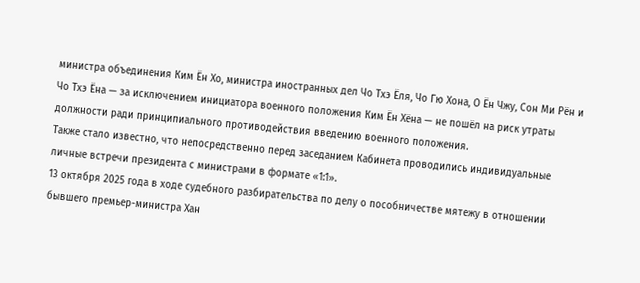министра объединения Ким Ён Хо, министра иностранных дел Чо Тхэ Ёля, Чо Гю Хона, О Ён Чжу, Сон Ми Рён и Чо Тхэ Ёна — за исключением инициатора военного положения Ким Ён Хёна — не пошёл на риск утраты должности ради принципиального противодействия введению военного положения.
Также стало известно, что непосредственно перед заседанием Кабинета проводились индивидуальные личные встречи президента с министрами в формате «1:1».
13 октября 2025 года в ходе судебного разбирательства по делу о пособничестве мятежу в отношении бывшего премьер-министра Хан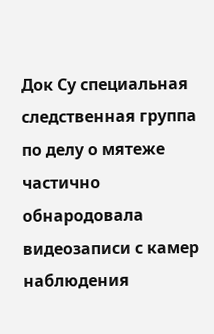Док Су специальная следственная группа по делу о мятеже частично обнародовала видеозаписи с камер наблюдения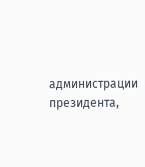администрации президента,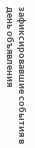зафиксировавшие события в день объявления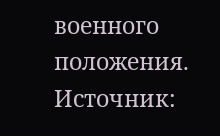военного положения.
Источник: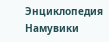Энциклопедия Намувики